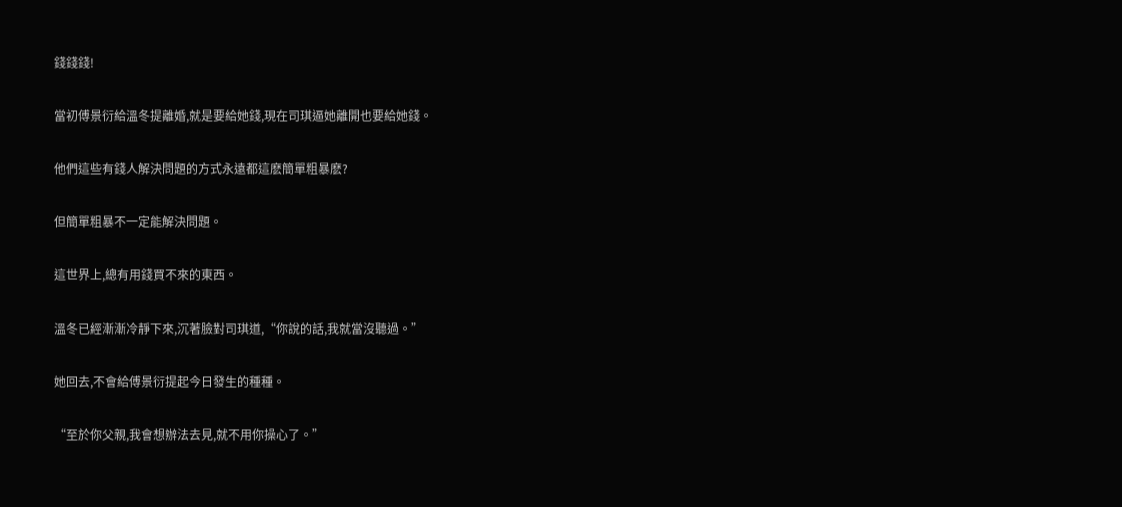錢錢錢!

當初傅景衍給溫冬提離婚,就是要給她錢,現在司琪逼她離開也要給她錢。

他們這些有錢人解決問題的方式永遠都這麽簡單粗暴麽?

但簡單粗暴不一定能解決問題。

這世界上,總有用錢買不來的東西。

溫冬已經漸漸冷靜下來,沉著臉對司琪道,“你說的話,我就當沒聽過。”

她回去,不會給傅景衍提起今日發生的種種。

“至於你父親,我會想辦法去見,就不用你操心了。”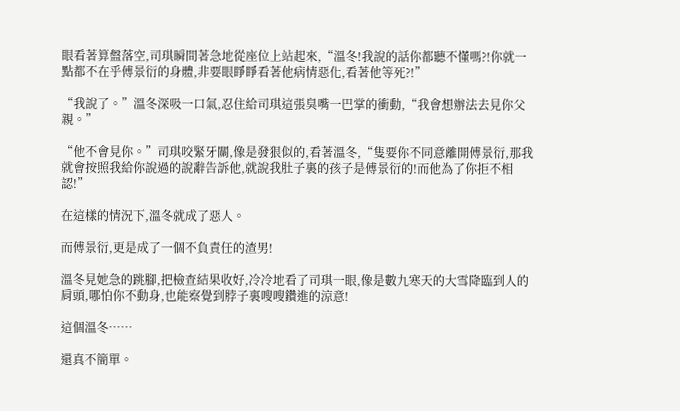眼看著算盤落空,司琪瞬間著急地從座位上站起來,“溫冬!我說的話你都聽不懂嗎?!你就一點都不在乎傅景衍的身體,非要眼睜睜看著他病情惡化,看著他等死?!”

“我說了。”溫冬深吸一口氣,忍住給司琪這張臭嘴一巴掌的衝動,“我會想辦法去見你父親。”

“他不會見你。”司琪咬緊牙關,像是發狠似的,看著溫冬,“隻要你不同意離開傅景衍,那我就會按照我給你說過的說辭告訴他,就說我肚子裏的孩子是傅景衍的!而他為了你拒不相認!”

在這樣的情況下,溫冬就成了惡人。

而傅景衍,更是成了一個不負責任的渣男!

溫冬見她急的跳腳,把檢查結果收好,冷冷地看了司琪一眼,像是數九寒天的大雪降臨到人的肩頭,哪怕你不動身,也能察覺到脖子裏嗖嗖鑽進的涼意!

這個溫冬……

還真不簡單。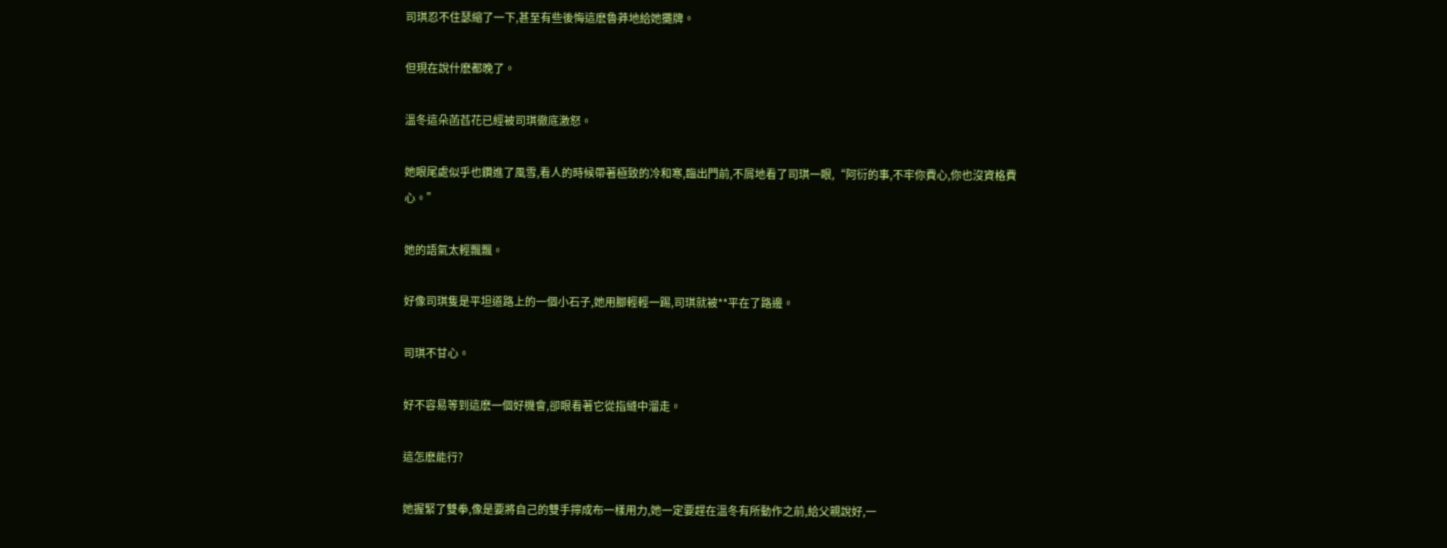司琪忍不住瑟縮了一下,甚至有些後悔這麽魯莽地給她攤牌。

但現在說什麽都晚了。

溫冬這朵菡萏花已經被司琪徹底激怒。

她眼尾處似乎也鑽進了風雪,看人的時候帶著極致的冷和寒,臨出門前,不屑地看了司琪一眼,“阿衍的事,不牢你費心,你也沒資格費心。”

她的語氣太輕飄飄。

好像司琪隻是平坦道路上的一個小石子,她用腳輕輕一踢,司琪就被**平在了路邊。

司琪不甘心。

好不容易等到這麽一個好機會,卻眼看著它從指縫中溜走。

這怎麽能行?

她握緊了雙拳,像是要將自己的雙手擰成布一樣用力,她一定要趕在溫冬有所動作之前,給父親說好,一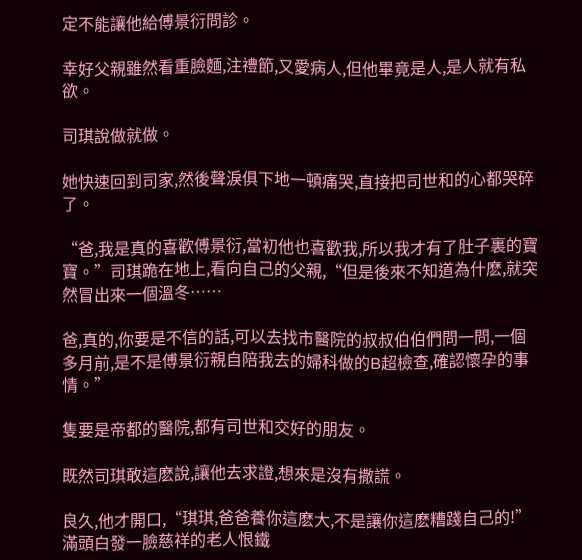定不能讓他給傅景衍問診。

幸好父親雖然看重臉麵,注禮節,又愛病人,但他畢竟是人,是人就有私欲。

司琪說做就做。

她快速回到司家,然後聲淚俱下地一頓痛哭,直接把司世和的心都哭碎了。

“爸,我是真的喜歡傅景衍,當初他也喜歡我,所以我才有了肚子裏的寶寶。”司琪跪在地上,看向自己的父親,“但是後來不知道為什麽,就突然冒出來一個溫冬……

爸,真的,你要是不信的話,可以去找市醫院的叔叔伯伯們問一問,一個多月前,是不是傅景衍親自陪我去的婦科做的B超檢查,確認懷孕的事情。”

隻要是帝都的醫院,都有司世和交好的朋友。

既然司琪敢這麽說,讓他去求證,想來是沒有撒謊。

良久,他才開口,“琪琪,爸爸養你這麽大,不是讓你這麽糟踐自己的!”滿頭白發一臉慈祥的老人恨鐵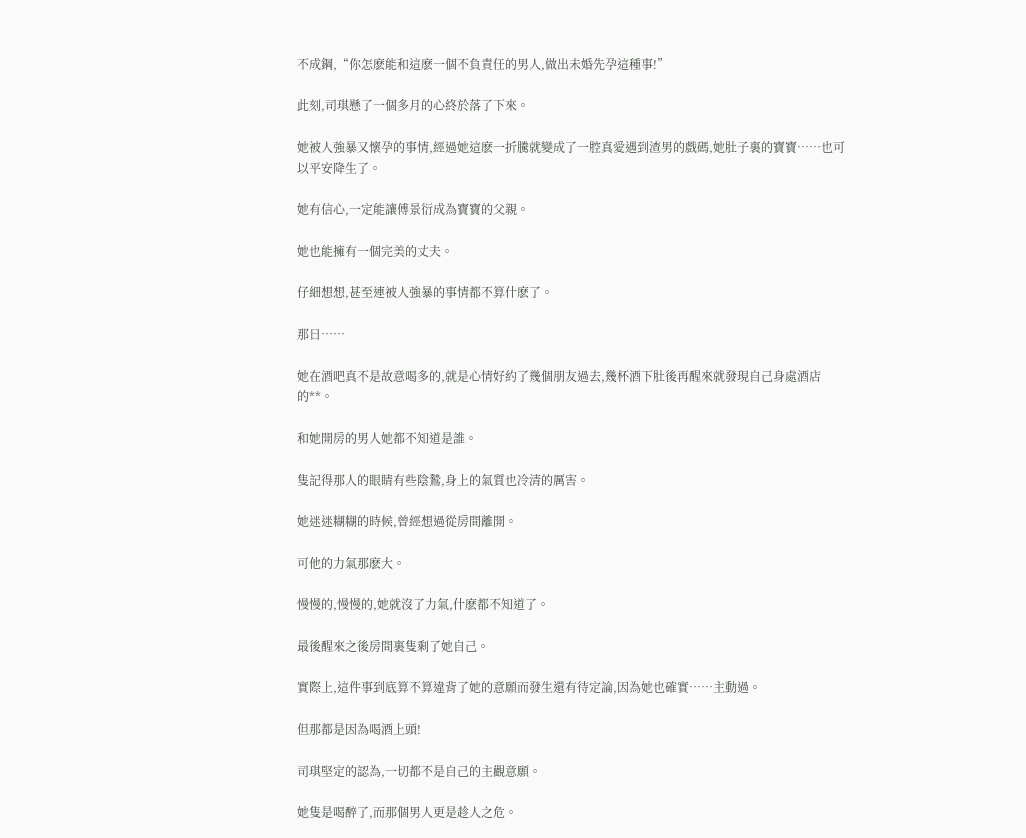不成鋼,“你怎麽能和這麽一個不負責任的男人,做出未婚先孕這種事!”

此刻,司琪懸了一個多月的心終於落了下來。

她被人強暴又懷孕的事情,經過她這麽一折騰就變成了一腔真愛遇到渣男的戲碼,她肚子裏的寶寶……也可以平安降生了。

她有信心,一定能讓傅景衍成為寶寶的父親。

她也能擁有一個完美的丈夫。

仔細想想,甚至連被人強暴的事情都不算什麽了。

那日……

她在酒吧真不是故意喝多的,就是心情好約了幾個朋友過去,幾杯酒下肚後再醒來就發現自己身處酒店的**。

和她開房的男人她都不知道是誰。

隻記得那人的眼睛有些陰鷙,身上的氣質也冷清的厲害。

她迷迷糊糊的時候,曾經想過從房間離開。

可他的力氣那麽大。

慢慢的,慢慢的,她就沒了力氣,什麽都不知道了。

最後醒來之後房間裏隻剩了她自己。

實際上,這件事到底算不算違背了她的意願而發生還有待定論,因為她也確實……主動過。

但那都是因為喝酒上頭!

司琪堅定的認為,一切都不是自己的主觀意願。

她隻是喝醉了,而那個男人更是趁人之危。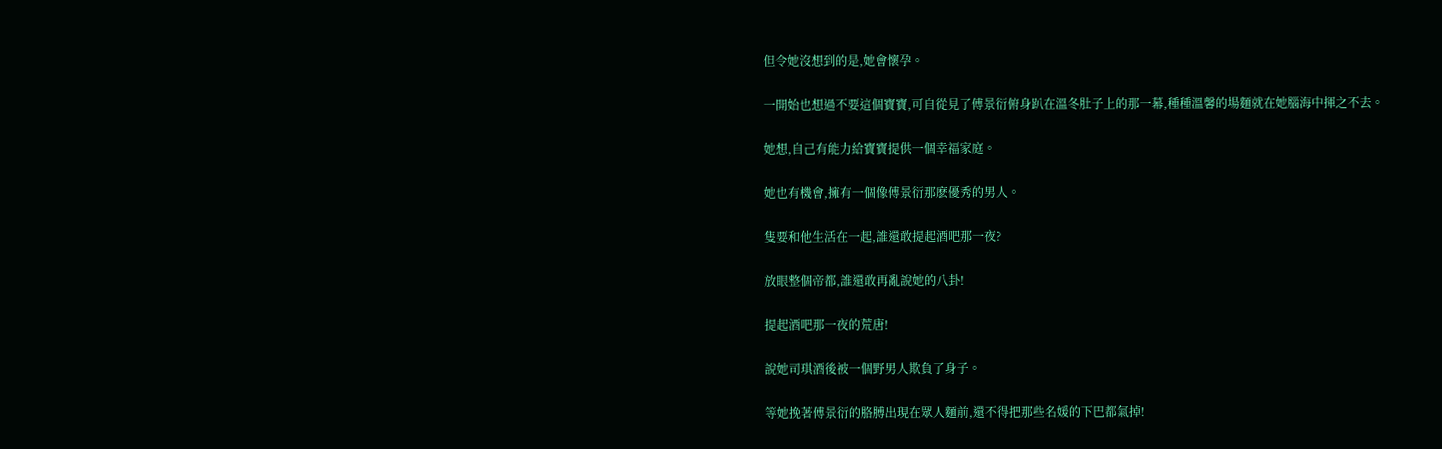但令她沒想到的是,她會懷孕。

一開始也想過不要這個寶寶,可自從見了傅景衍俯身趴在溫冬肚子上的那一幕,種種溫馨的場麵就在她腦海中揮之不去。

她想,自己有能力給寶寶提供一個幸福家庭。

她也有機會,擁有一個像傅景衍那麽優秀的男人。

隻要和他生活在一起,誰還敢提起酒吧那一夜?

放眼整個帝都,誰還敢再亂說她的八卦!

提起酒吧那一夜的荒唐!

說她司琪酒後被一個野男人欺負了身子。

等她挽著傅景衍的胳膊出現在眾人麵前,還不得把那些名媛的下巴都氣掉!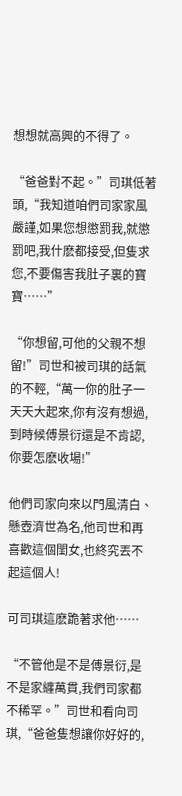想想就高興的不得了。

“爸爸對不起。”司琪低著頭,“我知道咱們司家家風嚴謹,如果您想懲罰我,就懲罰吧,我什麽都接受,但隻求您,不要傷害我肚子裏的寶寶……”

“你想留,可他的父親不想留!”司世和被司琪的話氣的不輕,“萬一你的肚子一天天大起來,你有沒有想過,到時候傅景衍還是不肯認,你要怎麽收場!”

他們司家向來以門風清白、懸壺濟世為名,他司世和再喜歡這個閨女,也終究丟不起這個人!

可司琪這麽跪著求他……

“不管他是不是傅景衍,是不是家纏萬貫,我們司家都不稀罕。”司世和看向司琪,“爸爸隻想讓你好好的,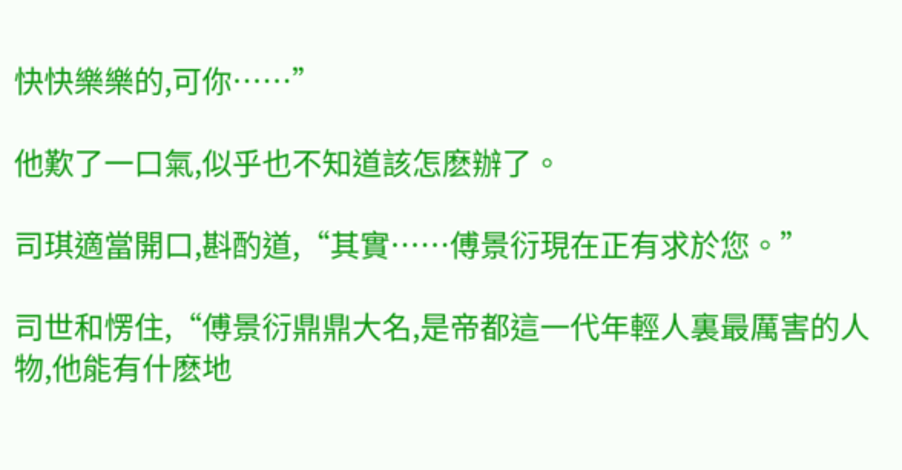快快樂樂的,可你……”

他歎了一口氣,似乎也不知道該怎麽辦了。

司琪適當開口,斟酌道,“其實……傅景衍現在正有求於您。”

司世和愣住,“傅景衍鼎鼎大名,是帝都這一代年輕人裏最厲害的人物,他能有什麽地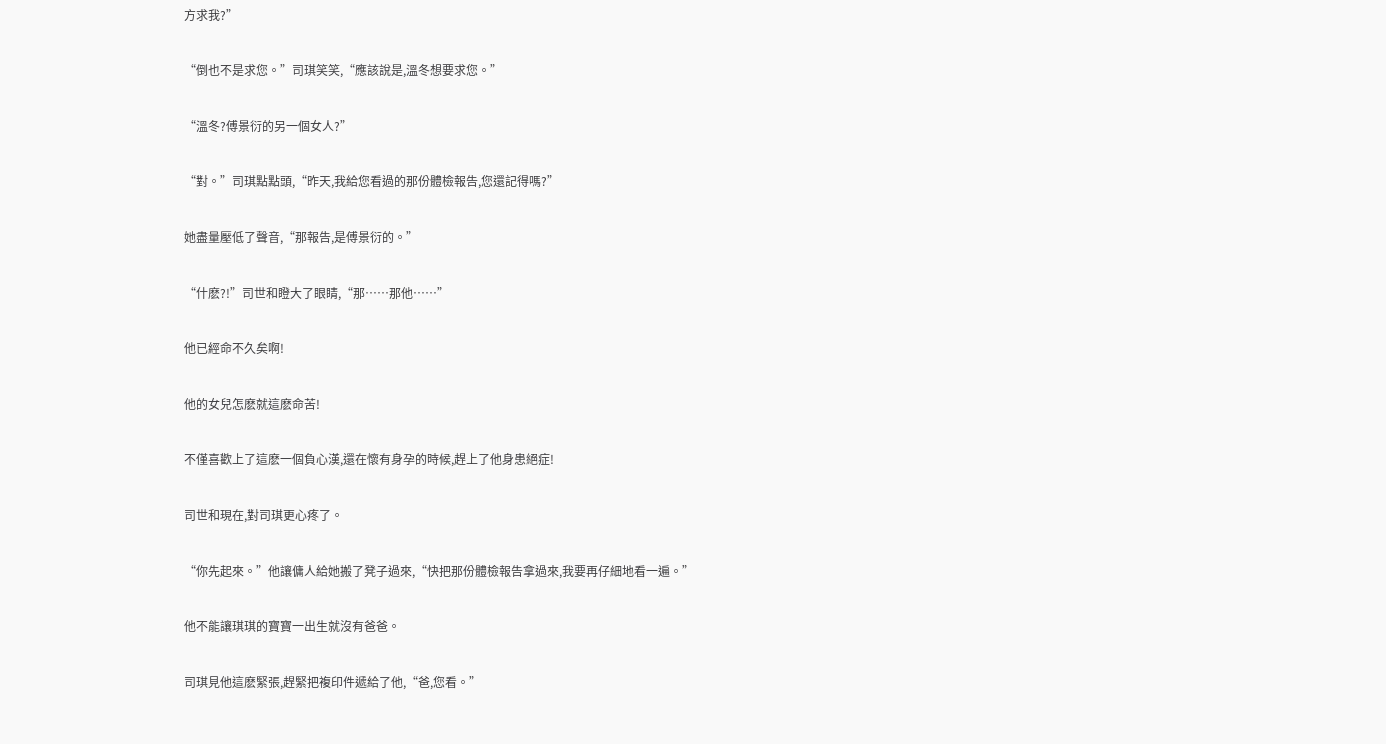方求我?”

“倒也不是求您。”司琪笑笑,“應該說是,溫冬想要求您。”

“溫冬?傅景衍的另一個女人?”

“對。”司琪點點頭,“昨天,我給您看過的那份體檢報告,您還記得嗎?”

她盡量壓低了聲音,“那報告,是傅景衍的。”

“什麽?!”司世和瞪大了眼睛,“那……那他……”

他已經命不久矣啊!

他的女兒怎麽就這麽命苦!

不僅喜歡上了這麽一個負心漢,還在懷有身孕的時候,趕上了他身患絕症!

司世和現在,對司琪更心疼了。

“你先起來。”他讓傭人給她搬了凳子過來,“快把那份體檢報告拿過來,我要再仔細地看一遍。”

他不能讓琪琪的寶寶一出生就沒有爸爸。

司琪見他這麽緊張,趕緊把複印件遞給了他,“爸,您看。”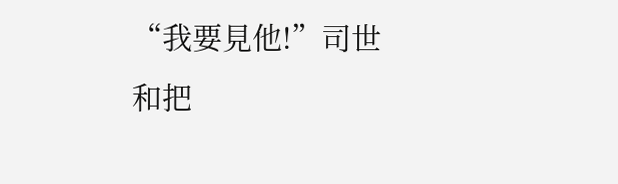“我要見他!”司世和把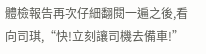體檢報告再次仔細翻閱一遍之後,看向司琪,“快!立刻讓司機去備車!”